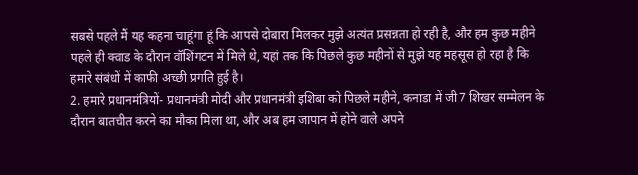सबसे पहले मैं यह कहना चाहूंगा हूं कि आपसे दोबारा मिलकर मुझे अत्यंत प्रसन्नता हो रही है, और हम कुछ महीने पहले ही क्वाड के दौरान वॉशिंगटन में मिले थे, यहां तक कि पिछले कुछ महीनों से मुझे यह महसूस हो रहा है कि हमारे संबंधों में काफी अच्छी प्रगति हुई है।
2. हमारे प्रधानमंत्रियों- प्रधानमंत्री मोदी और प्रधानमंत्री इशिबा को पिछले महीने, कनाडा में जी7 शिखर सम्मेलन के दौरान बातचीत करने का मौका मिला था, और अब हम जापान में होने वाले अपने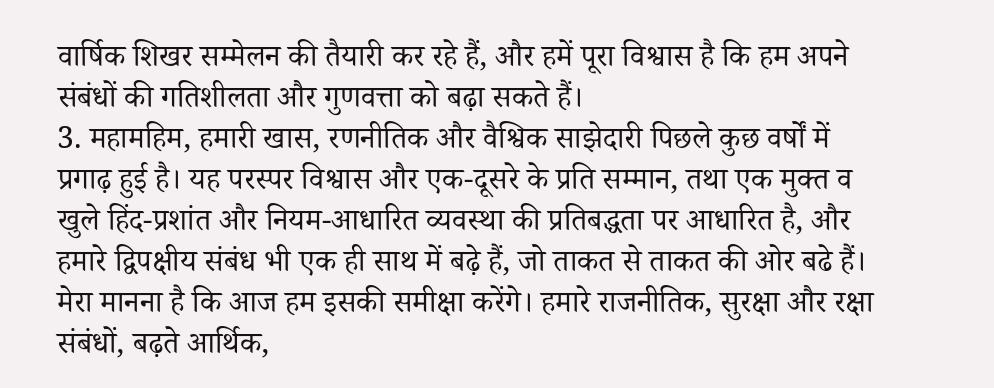वार्षिक शिखर सम्मेलन की तैयारी कर रहे हैं, और हमें पूरा विश्वास है कि हम अपने संबंधों की गतिशीलता और गुणवत्ता को बढ़ा सकते हैं।
3. महामहिम, हमारी खास, रणनीतिक और वैश्विक साझेदारी पिछले कुछ वर्षों में प्रगाढ़ हुई है। यह परस्पर विश्वास और एक-दूसरे के प्रति सम्मान, तथा एक मुक्त व खुले हिंद-प्रशांत और नियम-आधारित व्यवस्था की प्रतिबद्धता पर आधारित है, और हमारे द्विपक्षीय संबंध भी एक ही साथ में बढ़े हैं, जो ताकत से ताकत की ओर बढे हैं। मेरा मानना है कि आज हम इसकी समीक्षा करेंगे। हमारे राजनीतिक, सुरक्षा और रक्षा संबंधों, बढ़ते आर्थिक,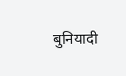बुनियादी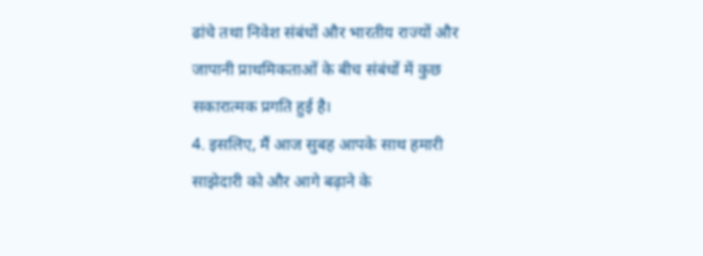ढांचे तथा निवेश संबंधों और भारतीय राज्यों और जापानी प्राथमिकताओं के बीच संबंधों में कुछ सकारात्मक प्रगति हुई है।
4. इसलिए, मैं आज सुबह आपके साथ हमारी साझेदारी को और आगे बढ़ाने के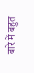बारे में बहुत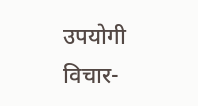उपयोगी विचार-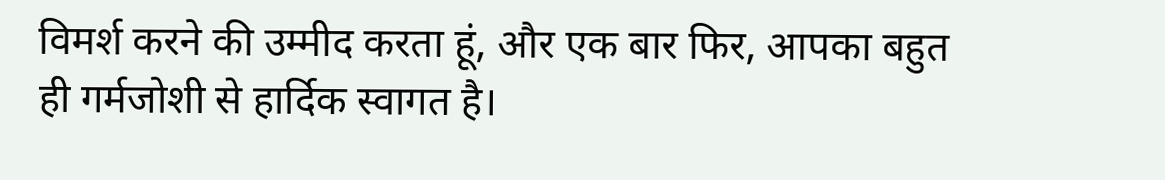विमर्श करने की उम्मीद करता हूं, और एक बार फिर, आपका बहुत ही गर्मजोशी से हार्दिक स्वागत है।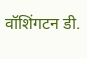वॉशिंगटन डी.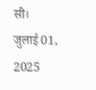सी।
जुलाई 01, 2025